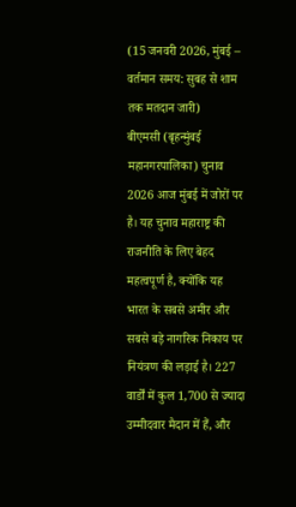(15 जनवरी 2026, मुंबई – वर्तमान समय: सुबह से शाम तक मतदान जारी)
बीएमसी (बृहन्मुंबई महानगरपालिका) चुनाव 2026 आज मुंबई में जोरों पर है। यह चुनाव महाराष्ट्र की राजनीति के लिए बेहद महत्वपूर्ण है, क्योंकि यह भारत के सबसे अमीर और सबसे बड़े नागरिक निकाय पर नियंत्रण की लड़ाई है। 227 वार्डों में कुल 1,700 से ज्यादा उम्मीदवार मैदान में हैं, और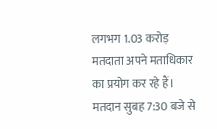लगभग 1.03 करोड़ मतदाता अपने मताधिकार का प्रयोग कर रहे हैं। मतदान सुबह 7:30 बजे से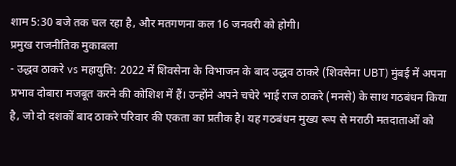शाम 5:30 बजे तक चल रहा है, और मतगणना कल 16 जनवरी को होगी।
प्रमुख राजनीतिक मुकाबला
- उद्धव ठाकरे vs महायुति: 2022 में शिवसेना के विभाजन के बाद उद्धव ठाकरे (शिवसेना UBT) मुंबई में अपना प्रभाव दोबारा मजबूत करने की कोशिश में हैं। उन्होंने अपने चचेरे भाई राज ठाकरे (मनसे) के साथ गठबंधन किया है, जो दो दशकों बाद ठाकरे परिवार की एकता का प्रतीक है। यह गठबंधन मुख्य रूप से मराठी मतदाताओं को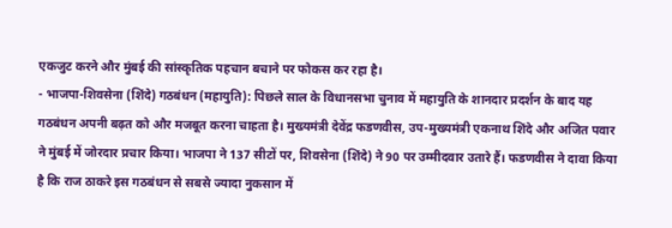एकजुट करने और मुंबई की सांस्कृतिक पहचान बचाने पर फोकस कर रहा है।
- भाजपा-शिवसेना (शिंदे) गठबंधन (महायुति): पिछले साल के विधानसभा चुनाव में महायुति के शानदार प्रदर्शन के बाद यह गठबंधन अपनी बढ़त को और मजबूत करना चाहता है। मुख्यमंत्री देवेंद्र फडणवीस, उप-मुख्यमंत्री एकनाथ शिंदे और अजित पवार ने मुंबई में जोरदार प्रचार किया। भाजपा ने 137 सीटों पर, शिवसेना (शिंदे) ने 90 पर उम्मीदवार उतारे हैं। फडणवीस ने दावा किया है कि राज ठाकरे इस गठबंधन से सबसे ज्यादा नुकसान में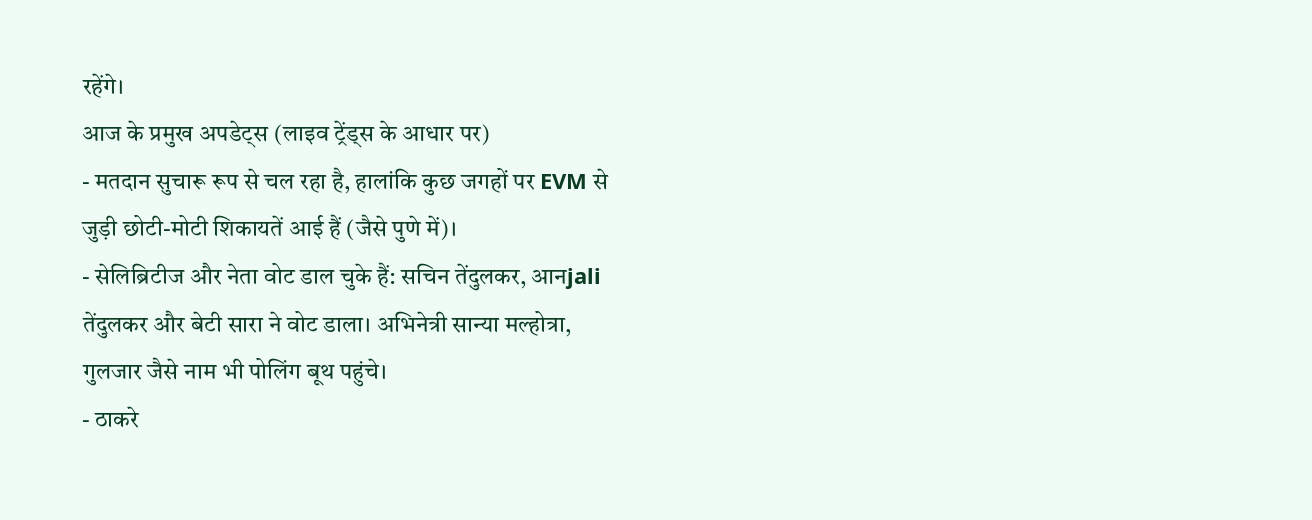रहेंगे।
आज के प्रमुख अपडेट्स (लाइव ट्रेंड्स के आधार पर)
- मतदान सुचारू रूप से चल रहा है, हालांकि कुछ जगहों पर EVM से जुड़ी छोटी-मोटी शिकायतें आई हैं (जैसे पुणे में)।
- सेलिब्रिटीज और नेता वोट डाल चुके हैं: सचिन तेंदुलकर, आनjali तेंदुलकर और बेटी सारा ने वोट डाला। अभिनेत्री सान्या मल्होत्रा, गुलजार जैसे नाम भी पोलिंग बूथ पहुंचे।
- ठाकरे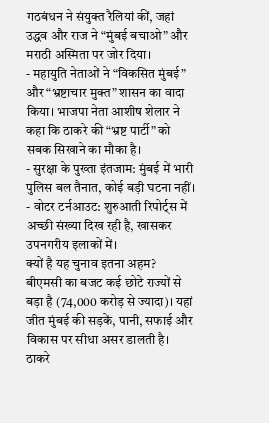गठबंधन ने संयुक्त रैलियां कीं, जहां उद्धव और राज ने “मुंबई बचाओ” और मराठी अस्मिता पर जोर दिया।
- महायुति नेताओं ने “विकसित मुंबई” और “भ्रष्टाचार मुक्त” शासन का वादा किया। भाजपा नेता आशीष शेलार ने कहा कि ठाकरे की “भ्रष्ट पार्टी” को सबक सिखाने का मौका है।
- सुरक्षा के पुख्ता इंतजाम: मुंबई में भारी पुलिस बल तैनात, कोई बड़ी घटना नहीं।
- वोटर टर्नआउट: शुरुआती रिपोर्ट्स में अच्छी संख्या दिख रही है, खासकर उपनगरीय इलाकों में।
क्यों है यह चुनाव इतना अहम?
बीएमसी का बजट कई छोटे राज्यों से बड़ा है (74,000 करोड़ से ज्यादा)। यहां जीत मुंबई की सड़कें, पानी, सफाई और विकास पर सीधा असर डालती है। ठाकरे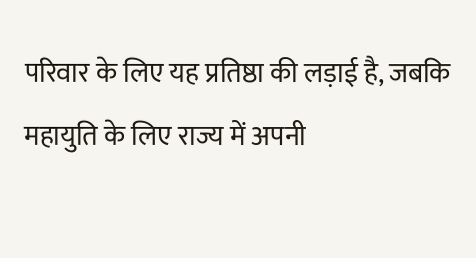परिवार के लिए यह प्रतिष्ठा की लड़ाई है, जबकि महायुति के लिए राज्य में अपनी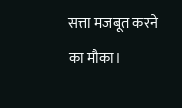सत्ता मजबूत करने का मौका।